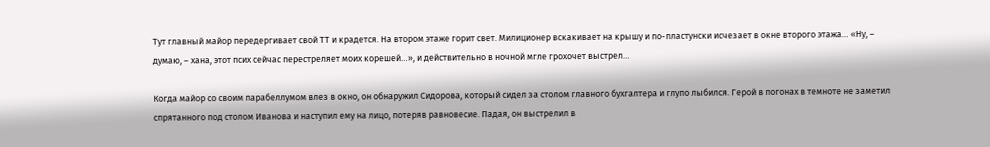Тут главный майор передергивает свой ТТ и крадется. На втором этаже горит свет. Милиционер вскакивает на крышу и по-пластунски исчезает в окне второго этажа… «Ну, – думаю, – хана, этот псих сейчас перестреляет моих корешей…», и действительно в ночной мгле грохочет выстрел…

Когда майор со своим парабеллумом влез в окно, он обнаружил Сидорова, который сидел за столом главного бухгалтера и глупо лыбился. Герой в погонах в темноте не заметил спрятанного под столом Иванова и наступил ему на лицо, потеряв равновесие. Падая, он выстрелил в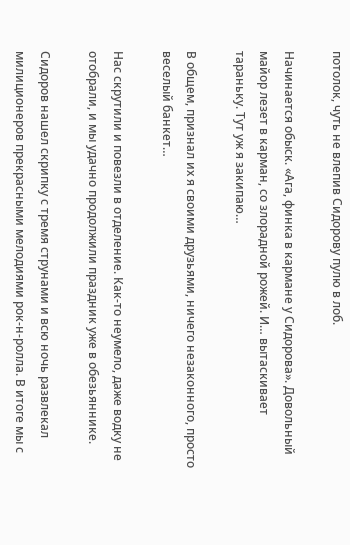потолок, чуть не влепив Сидорову пулю в лоб.

Начинается обыск. «Ага, финка в кармане у Сидорова». Довольный майор лезет в карман, со злорадной рожей. И… вытаскивает тараньку. Тут уж я закипаю…

В общем, признал их я своими друзьями, ничего незаконного, просто веселый банкет…

Нас скрутили и повезли в отделение. Как-то неумело, даже водку не отобрали, и мы удачно продолжили праздник уже в обезьяннике.

Сидоров нашел скрипку с тремя струнами и всю ночь развлекал милиционеров прекрасными мелодиями рок-н-ролла. В итоге мы с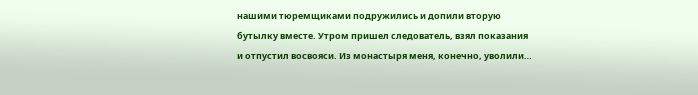нашими тюремщиками подружились и допили вторую бутылку вместе. Утром пришел следователь, взял показания и отпустил восвояси. Из монастыря меня, конечно, уволили…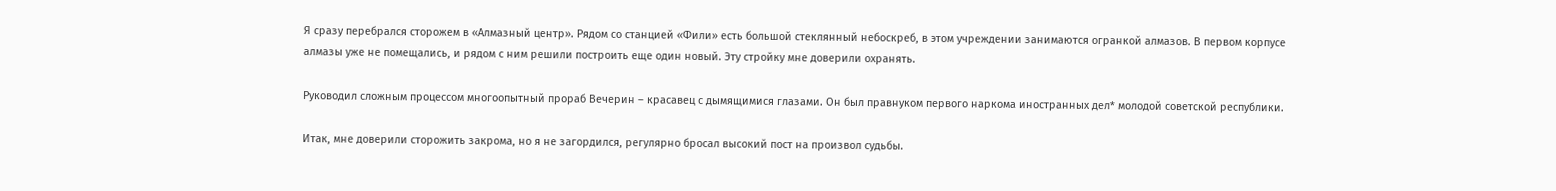Я сразу перебрался сторожем в «Алмазный центр». Рядом со станцией «Фили» есть большой стеклянный небоскреб, в этом учреждении занимаются огранкой алмазов. В первом корпусе алмазы уже не помещались, и рядом с ним решили построить еще один новый. Эту стройку мне доверили охранять.

Руководил сложным процессом многоопытный прораб Вечерин – красавец с дымящимися глазами. Он был правнуком первого наркома иностранных дел* молодой советской республики.

Итак, мне доверили сторожить закрома, но я не загордился, регулярно бросал высокий пост на произвол судьбы.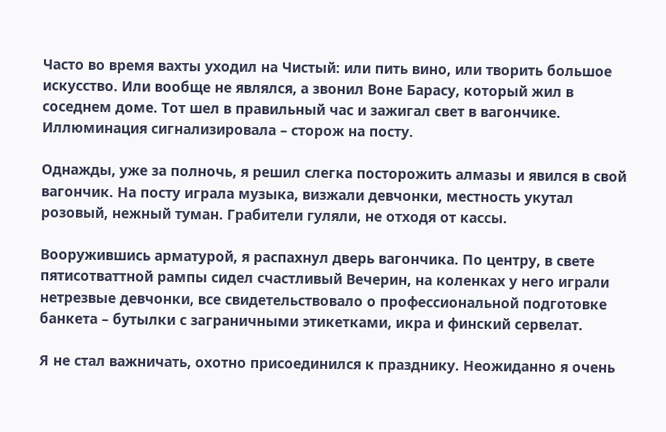Часто во время вахты уходил на Чистый: или пить вино, или творить большое искусство. Или вообще не являлся, а звонил Воне Барасу, который жил в соседнем доме. Тот шел в правильный час и зажигал свет в вагончике. Иллюминация сигнализировала – сторож на посту.

Однажды, уже за полночь, я решил слегка посторожить алмазы и явился в свой вагончик. На посту играла музыка, визжали девчонки, местность укутал розовый, нежный туман. Грабители гуляли, не отходя от кассы.

Вооружившись арматурой, я распахнул дверь вагончика. По центру, в свете пятисотваттной рампы сидел счастливый Вечерин, на коленках у него играли нетрезвые девчонки, все свидетельствовало о профессиональной подготовке банкета – бутылки с заграничными этикетками, икра и финский сервелат.

Я не стал важничать, охотно присоединился к празднику. Неожиданно я очень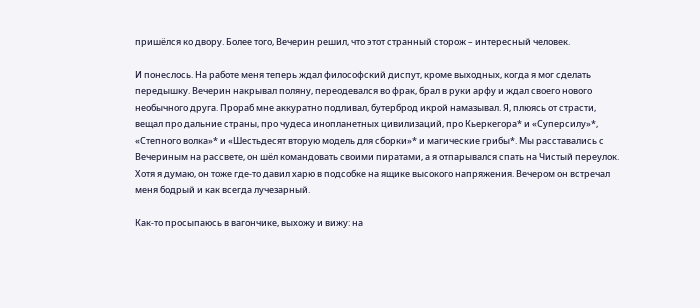пришёлся ко двору. Более того, Вечерин решил, что этот странный сторож – интересный человек.

И понеслось. На работе меня теперь ждал философский диспут, кроме выходных, когда я мог сделать передышку. Вечерин накрывал поляну, переодевался во фрак, брал в руки арфу и ждал своего нового необычного друга. Прораб мне аккуратно подливал, бутерброд икрой намазывал. Я, плюясь от страсти, вещал про дальние страны, про чудеса инопланетных цивилизаций, про Кьеркегора* и «Суперсилу»*, «Степного волка»* и «Шестьдесят вторую модель для сборки»* и магические грибы*. Мы расставались с Вечериным на рассвете, он шёл командовать своими пиратами, а я отпарывался спать на Чистый переулок. Хотя я думаю, он тоже где-то давил харю в подсобке на ящике высокого напряжения. Вечером он встречал меня бодрый и как всегда лучезарный.

Как-то просыпаюсь в вагончике, выхожу и вижу: на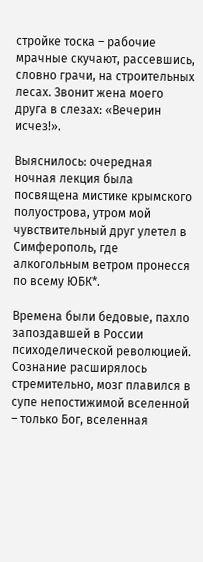стройке тоска – рабочие мрачные скучают, рассевшись, словно грачи, на строительных лесах. Звонит жена моего друга в слезах: «Вечерин исчез!».

Выяснилось: очередная ночная лекция была посвящена мистике крымского полуострова, утром мой чувствительный друг улетел в Симферополь, где алкогольным ветром пронесся по всему ЮБК*.

Времена были бедовые, пахло запоздавшей в России психоделической революцией. Сознание расширялось стремительно, мозг плавился в супе непостижимой вселенной – только Бог, вселенная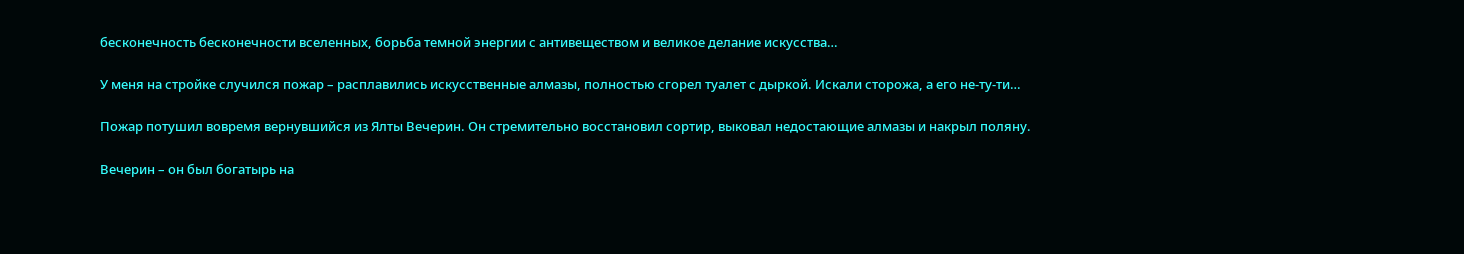бесконечность бесконечности вселенных, борьба темной энергии с антивеществом и великое делание искусства…

У меня на стройке случился пожар – расплавились искусственные алмазы, полностью сгорел туалет с дыркой. Искали сторожа, а его не-ту-ти…

Пожар потушил вовремя вернувшийся из Ялты Вечерин. Он стремительно восстановил сортир, выковал недостающие алмазы и накрыл поляну.

Вечерин – он был богатырь на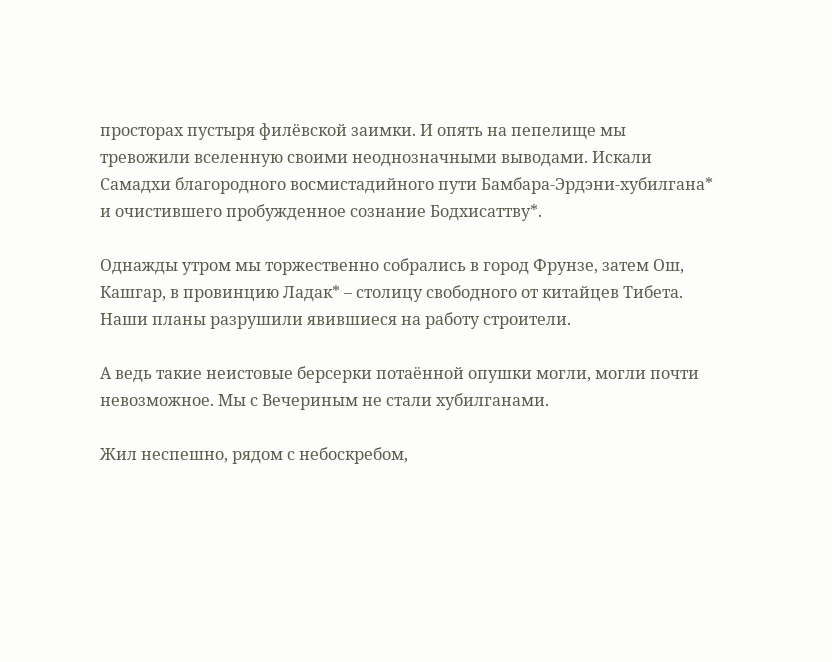просторах пустыря филёвской заимки. И опять на пепелище мы тревожили вселенную своими неоднозначными выводами. Искали Самадхи благородного восмистадийного пути Бамбара-Эрдэни-хубилгана* и очистившего пробужденное сознание Бодхисаттву*.

Однажды утром мы торжественно собрались в город Фрунзе, затем Ош, Кашгар, в провинцию Ладак* – столицу свободного от китайцев Тибета. Наши планы разрушили явившиеся на работу строители.

А ведь такие неистовые берсерки потаённой опушки могли, могли почти невозможное. Мы с Вечериным не стали хубилганами.

Жил неспешно, рядом с небоскребом,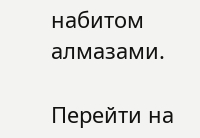набитом алмазами.

Перейти на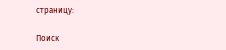страницу:

Поиск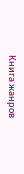Книга жанров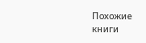Похожие книги